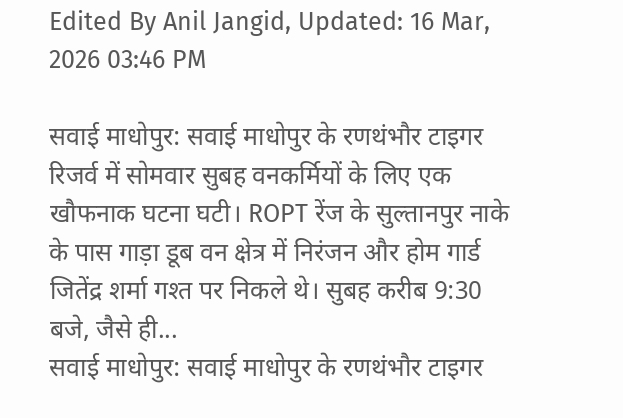Edited By Anil Jangid, Updated: 16 Mar, 2026 03:46 PM

सवाई माधोपुर: सवाई माधोपुर के रणथंभौर टाइगर रिजर्व में सोमवार सुबह वनकर्मियों के लिए एक खौफनाक घटना घटी। ROPT रेंज के सुल्तानपुर नाके के पास गाड़ा डूब वन क्षेत्र में निरंजन और होम गार्ड जितेंद्र शर्मा गश्त पर निकले थे। सुबह करीब 9:30 बजे, जैसे ही...
सवाई माधोपुर: सवाई माधोपुर के रणथंभौर टाइगर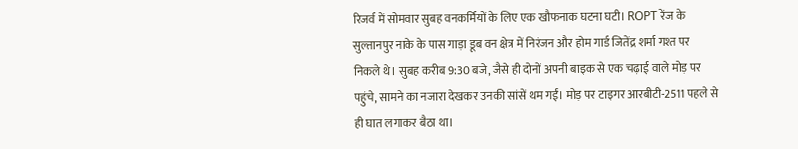रिजर्व में सोमवार सुबह वनकर्मियों के लिए एक खौफनाक घटना घटी। ROPT रेंज के सुल्तानपुर नाके के पास गाड़ा डूब वन क्षेत्र में निरंजन और होम गार्ड जितेंद्र शर्मा गश्त पर निकले थे। सुबह करीब 9:30 बजे, जैसे ही दोनों अपनी बाइक से एक चढ़ाई वाले मोड़ पर पहुंचे, सामने का नजारा देखकर उनकी सांसें थम गईं। मोड़ पर टाइगर आरबीटी-2511 पहले से ही घात लगाकर बैठा था।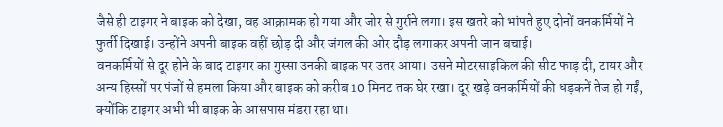जैसे ही टाइगर ने बाइक को देखा, वह आक्रामक हो गया और जोर से गुर्राने लगा। इस खतरे को भांपते हुए दोनों वनकर्मियों ने फुर्ती दिखाई। उन्होंने अपनी बाइक वहीं छोड़ दी और जंगल की ओर दौड़ लगाकर अपनी जान बचाई।
वनकर्मियों से दूर होने के बाद टाइगर का गुस्सा उनकी बाइक पर उतर आया। उसने मोटरसाइकिल की सीट फाड़ दी, टायर और अन्य हिस्सों पर पंजों से हमला किया और बाइक को करीब 10 मिनट तक घेर रखा। दूर खड़े वनकर्मियों की धड़कनें तेज हो गईं, क्योंकि टाइगर अभी भी बाइक के आसपास मंडरा रहा था।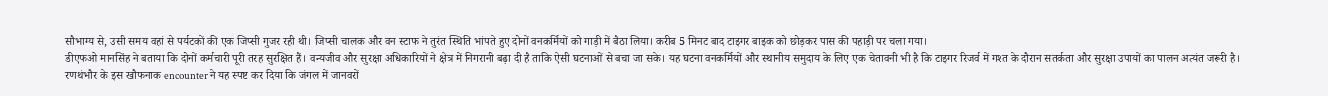सौभाग्य से, उसी समय वहां से पर्यटकों की एक जिप्सी गुजर रही थी। जिप्सी चालक और वन स्टाफ ने तुरंत स्थिति भांपते हुए दोनों वनकर्मियों को गाड़ी में बैठा लिया। करीब 5 मिनट बाद टाइगर बाइक को छोड़कर पास की पहाड़ी पर चला गया।
डीएफओ मानसिंह ने बताया कि दोनों कर्मचारी पूरी तरह सुरक्षित हैं। वन्यजीव और सुरक्षा अधिकारियों ने क्षेत्र में निगरानी बढ़ा दी है ताकि ऐसी घटनाओं से बचा जा सके। यह घटना वनकर्मियों और स्थानीय समुदाय के लिए एक चेतावनी भी है कि टाइगर रिजर्व में गश्त के दौरान सतर्कता और सुरक्षा उपायों का पालन अत्यंत जरूरी है।
रणथंभौर के इस खौफनाक encounter ने यह स्पष्ट कर दिया कि जंगल में जानवरों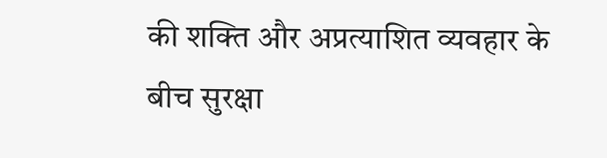की शक्ति और अप्रत्याशित व्यवहार के बीच सुरक्षा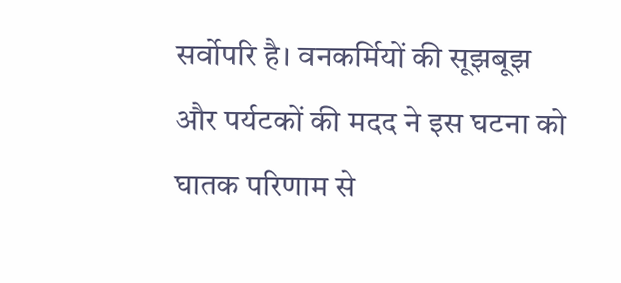सर्वोपरि है। वनकर्मियों की सूझबूझ और पर्यटकों की मदद ने इस घटना को घातक परिणाम से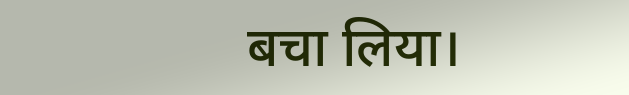बचा लिया।